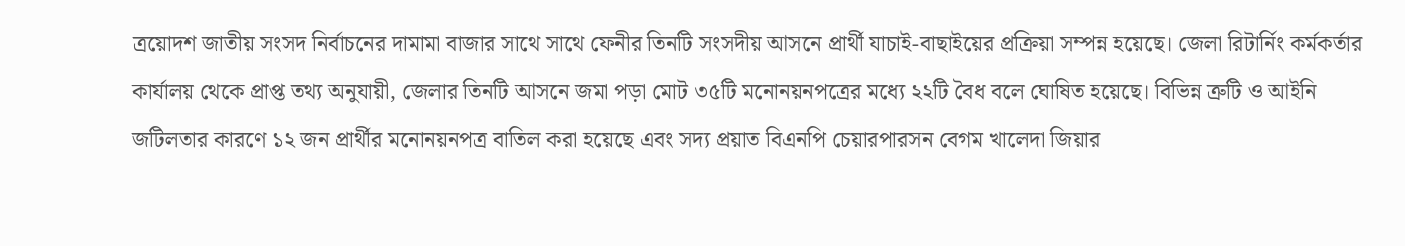ত্রয়োদশ জাতীয় সংসদ নির্বাচনের দামামা বাজার সাথে সাথে ফেনীর তিনটি সংসদীয় আসনে প্রার্থী যাচাই-বাছাইয়ের প্রক্রিয়া সম্পন্ন হয়েছে। জেলা রিটার্নিং কর্মকর্তার কার্যালয় থেকে প্রাপ্ত তথ্য অনুযায়ী, জেলার তিনটি আসনে জমা পড়া মোট ৩৫টি মনোনয়নপত্রের মধ্যে ২২টি বৈধ বলে ঘোষিত হয়েছে। বিভিন্ন ত্রুটি ও আইনি জটিলতার কারণে ১২ জন প্রার্থীর মনোনয়নপত্র বাতিল করা হয়েছে এবং সদ্য প্রয়াত বিএনপি চেয়ারপারসন বেগম খালেদা জিয়ার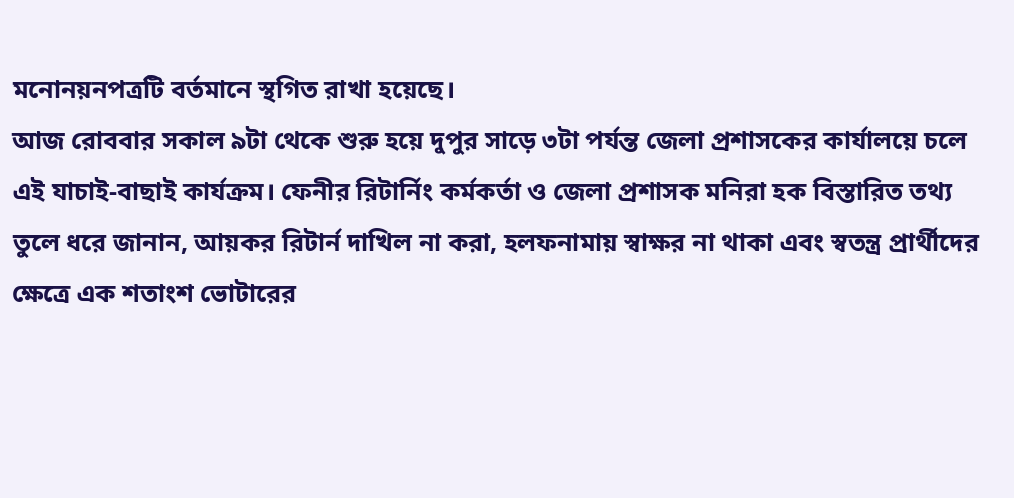মনোনয়নপত্রটি বর্তমানে স্থগিত রাখা হয়েছে।
আজ রোববার সকাল ৯টা থেকে শুরু হয়ে দুপুর সাড়ে ৩টা পর্যন্ত জেলা প্রশাসকের কার্যালয়ে চলে এই যাচাই-বাছাই কার্যক্রম। ফেনীর রিটার্নিং কর্মকর্তা ও জেলা প্রশাসক মনিরা হক বিস্তারিত তথ্য তুলে ধরে জানান, আয়কর রিটার্ন দাখিল না করা, হলফনামায় স্বাক্ষর না থাকা এবং স্বতন্ত্র প্রার্থীদের ক্ষেত্রে এক শতাংশ ভোটারের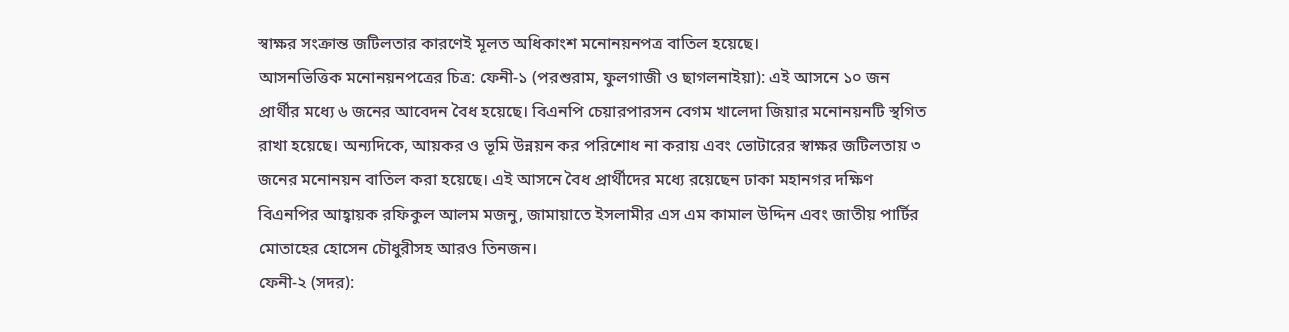স্বাক্ষর সংক্রান্ত জটিলতার কারণেই মূলত অধিকাংশ মনোনয়নপত্র বাতিল হয়েছে।
আসনভিত্তিক মনোনয়নপত্রের চিত্র: ফেনী-১ (পরশুরাম, ফুলগাজী ও ছাগলনাইয়া): এই আসনে ১০ জন প্রার্থীর মধ্যে ৬ জনের আবেদন বৈধ হয়েছে। বিএনপি চেয়ারপারসন বেগম খালেদা জিয়ার মনোনয়নটি স্থগিত রাখা হয়েছে। অন্যদিকে, আয়কর ও ভূমি উন্নয়ন কর পরিশোধ না করায় এবং ভোটারের স্বাক্ষর জটিলতায় ৩ জনের মনোনয়ন বাতিল করা হয়েছে। এই আসনে বৈধ প্রার্থীদের মধ্যে রয়েছেন ঢাকা মহানগর দক্ষিণ বিএনপির আহ্বায়ক রফিকুল আলম মজনু, জামায়াতে ইসলামীর এস এম কামাল উদ্দিন এবং জাতীয় পার্টির মোতাহের হোসেন চৌধুরীসহ আরও তিনজন।
ফেনী-২ (সদর):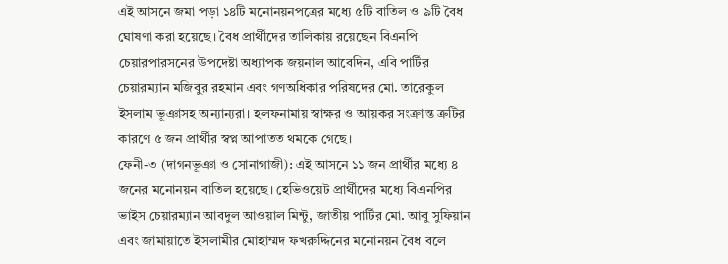এই আসনে জমা পড়া ১৪টি মনোনয়নপত্রের মধ্যে ৫টি বাতিল ও ৯টি বৈধ ঘোষণা করা হয়েছে। বৈধ প্রার্থীদের তালিকায় রয়েছেন বিএনপি চেয়ারপারসনের উপদেষ্টা অধ্যাপক জয়নাল আবেদিন, এবি পার্টির চেয়ারম্যান মজিবুর রহমান এবং গণঅধিকার পরিষদের মো. তারেকুল ইসলাম ভূঞাসহ অন্যান্যরা। হলফনামায় স্বাক্ষর ও আয়কর সংক্রান্ত ত্রুটির কারণে ৫ জন প্রার্থীর স্বপ্ন আপাতত থমকে গেছে।
ফেনী-৩ (দাগনভূঞা ও সোনাগাজী): এই আসনে ১১ জন প্রার্থীর মধ্যে ৪ জনের মনোনয়ন বাতিল হয়েছে। হেভিওয়েট প্রার্থীদের মধ্যে বিএনপির ভাইস চেয়ারম্যান আবদুল আওয়াল মিন্টু, জাতীয় পার্টির মো. আবু সুফিয়ান এবং জামায়াতে ইসলামীর মোহাম্মদ ফখরুদ্দিনের মনোনয়ন বৈধ বলে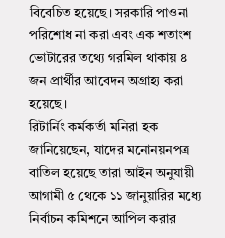বিবেচিত হয়েছে। সরকারি পাওনা পরিশোধ না করা এবং এক শতাংশ ভোটারের তথ্যে গরমিল থাকায় ৪ জন প্রার্থীর আবেদন অগ্রাহ্য করা হয়েছে।
রিটার্নিং কর্মকর্তা মনিরা হক জানিয়েছেন, যাদের মনোনয়নপত্র বাতিল হয়েছে তারা আইন অনুযায়ী আগামী ৫ থেকে ১১ জানুয়ারির মধ্যে নির্বাচন কমিশনে আপিল করার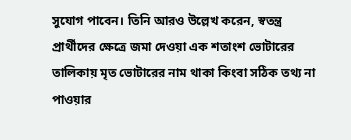সুযোগ পাবেন। তিনি আরও উল্লেখ করেন, স্বতন্ত্র প্রার্থীদের ক্ষেত্রে জমা দেওয়া এক শতাংশ ভোটারের তালিকায় মৃত ভোটারের নাম থাকা কিংবা সঠিক তথ্য না পাওয়ার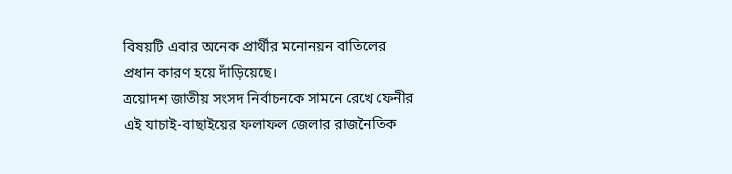বিষয়টি এবার অনেক প্রার্থীর মনোনয়ন বাতিলের প্রধান কারণ হয়ে দাঁড়িয়েছে।
ত্রয়োদশ জাতীয় সংসদ নির্বাচনকে সামনে রেখে ফেনীর এই যাচাই-বাছাইয়ের ফলাফল জেলার রাজনৈতিক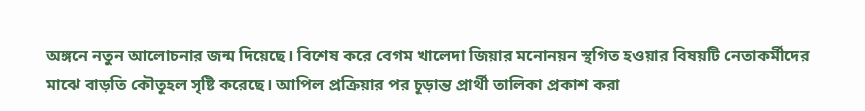অঙ্গনে নতুন আলোচনার জন্ম দিয়েছে। বিশেষ করে বেগম খালেদা জিয়ার মনোনয়ন স্থগিত হওয়ার বিষয়টি নেতাকর্মীদের মাঝে বাড়তি কৌতূহল সৃষ্টি করেছে। আপিল প্রক্রিয়ার পর চূড়ান্ত প্রার্থী তালিকা প্রকাশ করা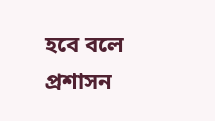হবে বলে প্রশাসন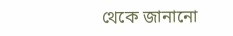থেকে জানানো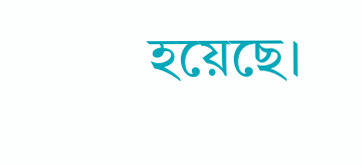হয়েছে।